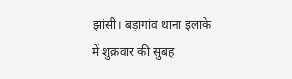झांसी। बड़ागांव थाना इलाके में शुक्रवार की सुबह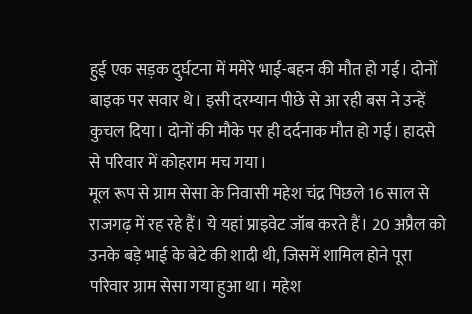हुई एक सड़क दुर्घटना में ममेरे भाई-बहन की मौत हो गई। दोनों बाइक पर सवार थे। इसी दरम्यान पीछे से आ रही बस ने उन्हें कुचल दिया। दोनों की मौके पर ही दर्दनाक मौत हो गई। हादसे से परिवार में कोहराम मच गया।
मूल रूप से ग्राम सेसा के निवासी महेश चंद्र पिछले 16 साल से राजगढ़ में रह रहे हैं। ये यहां प्राइवेट जॉब करते हैं। 20 अप्रैल को उनके बड़े भाई के बेटे की शादी थी, जिसमें शामिल होने पूरा परिवार ग्राम सेसा गया हुआ था। महेश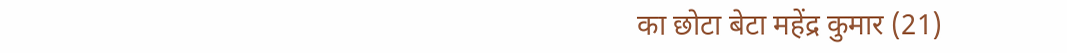का छोटा बेटा महेंद्र कुमार (21)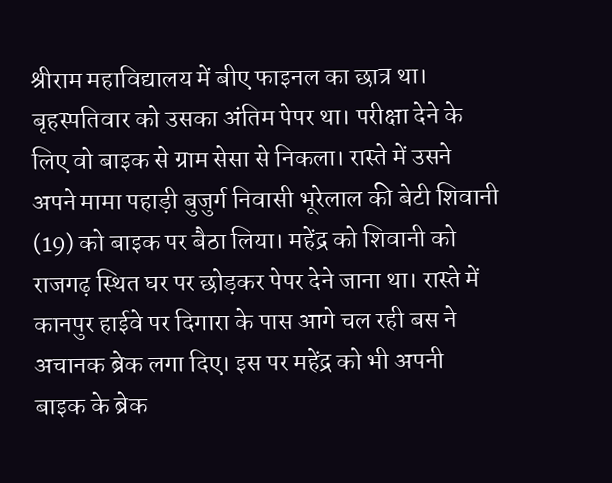श्रीराम महाविद्यालय में बीए फाइनल का छात्र था। बृहस्पतिवार को उसका अंतिम पेपर था। परीक्षा देने के लिए वो बाइक से ग्राम सेसा से निकला। रास्ते में उसने अपने मामा पहाड़ी बुजुर्ग निवासी भूरेलाल की बेटी शिवानी (19) को बाइक पर बैठा लिया। महेंद्र को शिवानी को राजगढ़ स्थित घर पर छोड़कर पेपर देने जाना था। रास्ते में कानपुर हाईवे पर दिगारा के पास आगे चल रही बस ने अचानक ब्रेक लगा दिए। इस पर महेंद्र को भी अपनी बाइक के ब्रेक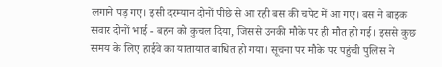लगाने पड़ गए। इसी दरम्यान दोनों पीछे से आ रही बस की चपेट में आ गए। बस ने बाइक सवार दोनों भाई - बहन को कुचल दिया, जिससे उनकी मौके पर ही मौत हो गई। इससे कुछ समय के लिए हाईवे का यातायात बाधित हो गया। सूचना पर मौके पर पहुंची पुलिस ने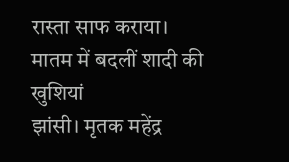रास्ता साफ कराया।
मातम में बदलीं शादी की खुशियां
झांसी। मृतक महेंद्र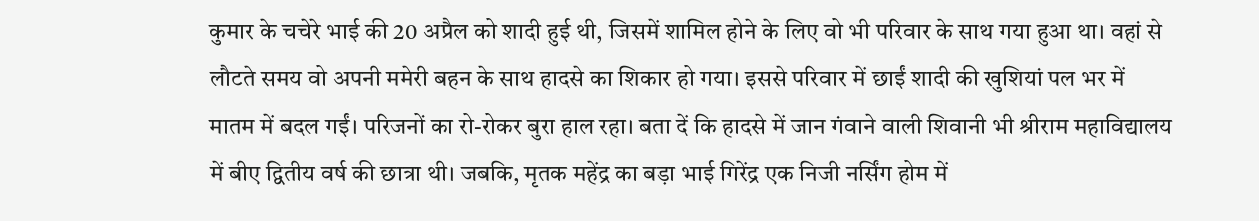कुमार के चचेरे भाई की 20 अप्रैल को शादी हुई थी, जिसमें शामिल होने के लिए वो भी परिवार के साथ गया हुआ था। वहां से लौटते समय वो अपनी ममेरी बहन के साथ हादसे का शिकार हो गया। इससे परिवार में छाईं शादी की खुशियां पल भर में मातम में बदल गईं। परिजनों का रो-रोकर बुरा हाल रहा। बता दें कि हादसे में जान गंवाने वाली शिवानी भी श्रीराम महाविद्यालय में बीए द्वितीय वर्ष की छात्रा थी। जबकि, मृतक महेंद्र का बड़ा भाई गिरेंद्र एक निजी नर्सिंग होम में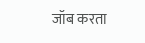जॉब करता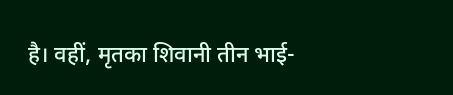है। वहीं, मृतका शिवानी तीन भाई-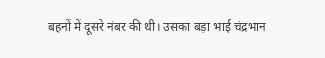बहनों में दूसरे नंबर की थी। उसका बड़ा भाई चंद्रभान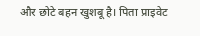और छोटे बहन खुशबू है। पिता प्राइवेट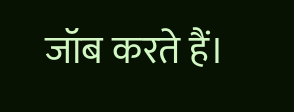जॉब करते हैं।